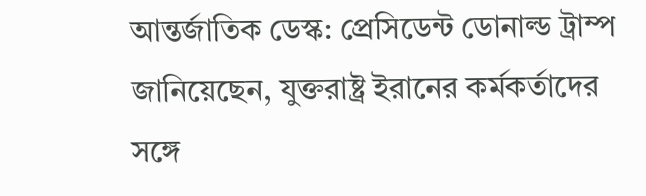আন্তর্জাতিক ডেস্ক: প্রেসিডেন্ট ডোনাল্ড ট্রাম্প জানিয়েছেন, যুক্তরাষ্ট্র ইরানের কর্মকর্তাদের সঙ্গে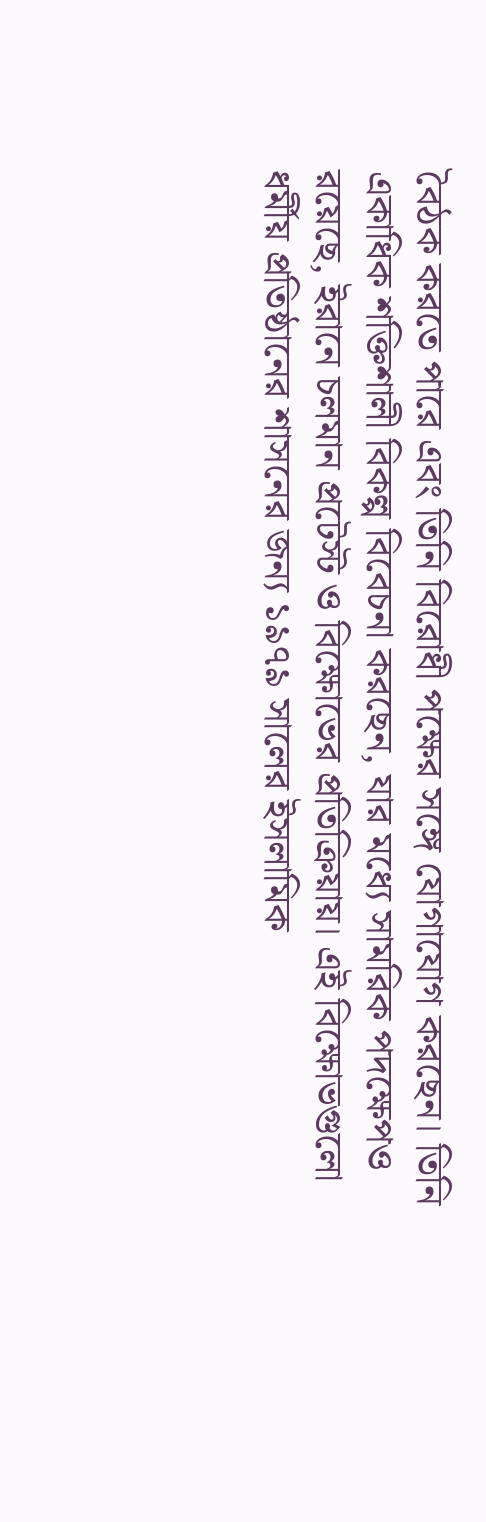বৈঠক করতে পারে এবং তিনি বিরোধী পক্ষের সঙ্গে যোগাযোগ করছেন। তিনি একাধিক শক্তিশালী বিকল্প বিবেচনা করছেন, যার মধ্যে সামরিক পদক্ষেপও রয়েছে, ইরানে চলমান প্রটেস্ট ও বিক্ষোভের প্রতিক্রিয়ায়। এই বিক্ষোভগুলো ধর্মীয় প্রতিষ্ঠানের শাসনের জন্য ১৯৭৯ সালের ইসলামিক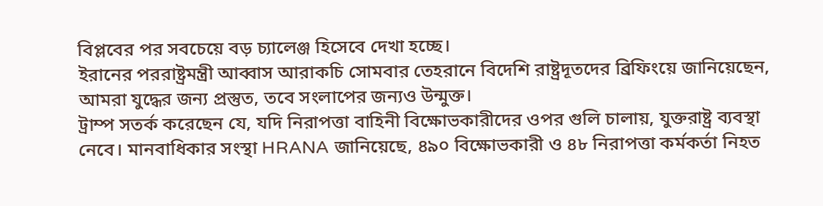বিপ্লবের পর সবচেয়ে বড় চ্যালেঞ্জ হিসেবে দেখা হচ্ছে।
ইরানের পররাষ্ট্রমন্ত্রী আব্বাস আরাকচি সোমবার তেহরানে বিদেশি রাষ্ট্রদূতদের ব্রিফিংয়ে জানিয়েছেন, আমরা যুদ্ধের জন্য প্রস্তুত, তবে সংলাপের জন্যও উন্মুক্ত।
ট্রাম্প সতর্ক করেছেন যে, যদি নিরাপত্তা বাহিনী বিক্ষোভকারীদের ওপর গুলি চালায়, যুক্তরাষ্ট্র ব্যবস্থা নেবে। মানবাধিকার সংস্থা HRANA জানিয়েছে, ৪৯০ বিক্ষোভকারী ও ৪৮ নিরাপত্তা কর্মকর্তা নিহত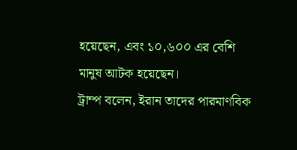হয়েছেন, এবং ১০,৬০০ এর বেশি মানুষ আটক হয়েছেন।
ট্রাম্প বলেন, ইরান তাদের পারমাণবিক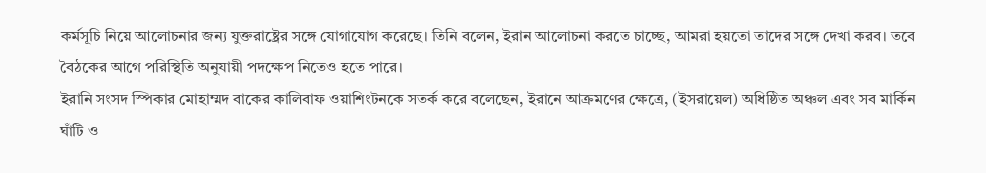কর্মসূচি নিয়ে আলোচনার জন্য যুক্তরাষ্ট্রের সঙ্গে যোগাযোগ করেছে। তিনি বলেন, ইরান আলোচনা করতে চাচ্ছে, আমরা হয়তো তাদের সঙ্গে দেখা করব। তবে বৈঠকের আগে পরিস্থিতি অনুযায়ী পদক্ষেপ নিতেও হতে পারে।
ইরানি সংসদ স্পিকার মোহাম্মদ বাকের কালিবাফ ওয়াশিংটনকে সতর্ক করে বলেছেন, ইরানে আক্রমণের ক্ষেত্রে, (ইসরায়েল) অধিষ্ঠিত অঞ্চল এবং সব মার্কিন ঘাঁটি ও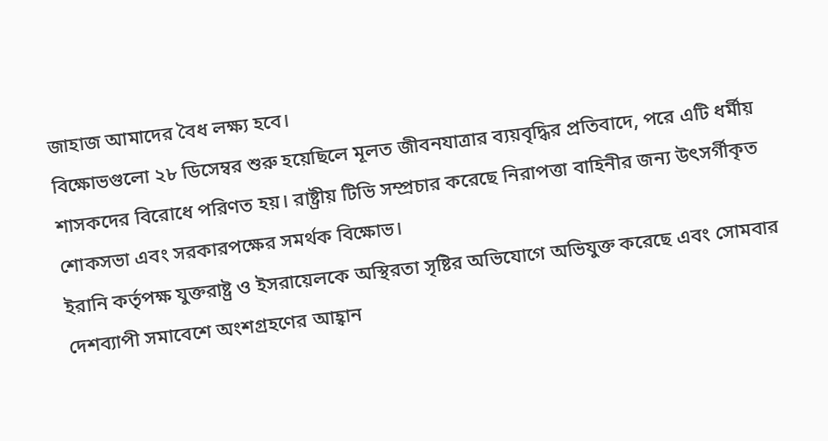জাহাজ আমাদের বৈধ লক্ষ্য হবে।
বিক্ষোভগুলো ২৮ ডিসেম্বর শুরু হয়েছিলে মূলত জীবনযাত্রার ব্যয়বৃদ্ধির প্রতিবাদে, পরে এটি ধর্মীয় শাসকদের বিরোধে পরিণত হয়। রাষ্ট্রীয় টিভি সম্প্রচার করেছে নিরাপত্তা বাহিনীর জন্য উৎসর্গীকৃত শোকসভা এবং সরকারপক্ষের সমর্থক বিক্ষোভ।
ইরানি কর্তৃপক্ষ যুক্তরাষ্ট্র ও ইসরায়েলকে অস্থিরতা সৃষ্টির অভিযোগে অভিযুক্ত করেছে এবং সোমবার দেশব্যাপী সমাবেশে অংশগ্রহণের আহ্বান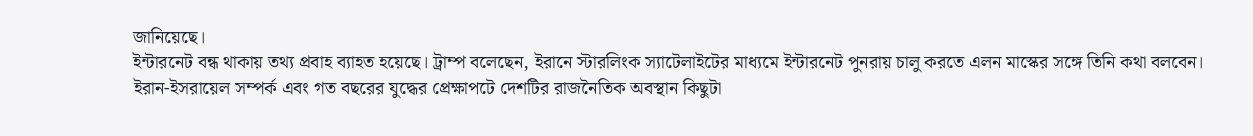জানিয়েছে।
ইন্টারনেট বন্ধ থাকায় তথ্য প্রবাহ ব্যাহত হয়েছে। ট্রাম্প বলেছেন, ইরানে স্টারলিংক স্যাটেলাইটের মাধ্যমে ইন্টারনেট পুনরায় চালু করতে এলন মাস্কের সঙ্গে তিনি কথা বলবেন।
ইরান-ইসরায়েল সম্পর্ক এবং গত বছরের যুদ্ধের প্রেক্ষাপটে দেশটির রাজনৈতিক অবস্থান কিছুটা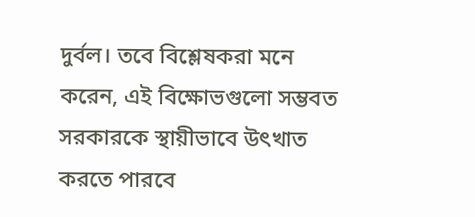দুর্বল। তবে বিশ্লেষকরা মনে করেন, এই বিক্ষোভগুলো সম্ভবত সরকারকে স্থায়ীভাবে উৎখাত করতে পারবে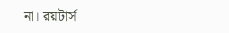না। রয়টার্স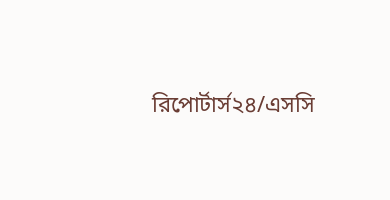রিপোর্টার্স২৪/এসসি